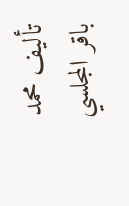تأليف محمد باقر المجلسي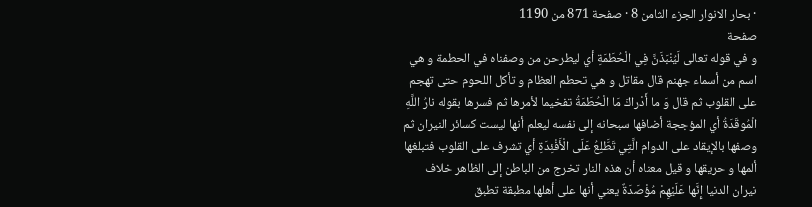· بحار الانوار الجزء الثامن 8 · صفحة 871 من 1190
صفحة
و في قوله تعالى لَيُنْبَذَنَّ فِي الْحُطَمَةِ أي ليطرحن من وصفناه في الحطمة و هي اسم من أسماء جهنم قال مقاتل و هي تحطم العظام و تأكل اللحوم حتى تهجم على القلوب ثم قال وَ ما أَدْراكَ مَا الْحُطَمَةُ تفخيما لأمرها ثم فسرها بقوله نارُ اللَّهِ الْمُوقَدَةُ أي المؤججة أضافها سبحانه إلى نفسه ليعلم أنها ليست كسائر النيران ثم وصفها بالإيقاد على الدوام الَّتِي تَطَّلِعُ عَلَى الْأَفْئِدَةِ أي تشرف على القلوب فتبلغها ألمها و حريقها و قيل معناه أن هذه النار تخرج من الباطن إلى الظاهر خلاف نيران الدنيا إِنَّها عَلَيْهِمْ مُؤْصَدَةٌ يعني أنها على أهلها مطبقة تطبق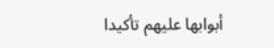أبوابها عليهم تأكيدا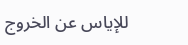للإياس عن الخروج